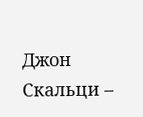Джон Скальци –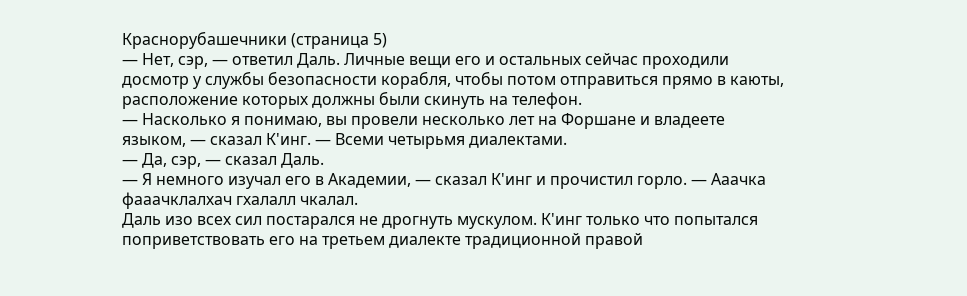Краснорубашечники (страница 5)
— Нет, сэр, — ответил Даль. Личные вещи его и остальных сейчас проходили досмотр у службы безопасности корабля, чтобы потом отправиться прямо в каюты, расположение которых должны были скинуть на телефон.
— Насколько я понимаю, вы провели несколько лет на Форшане и владеете языком, — сказал К'инг. — Всеми четырьмя диалектами.
— Да, сэр, — сказал Даль.
— Я немного изучал его в Академии, — сказал К'инг и прочистил горло. — Ааачка фааачклалхач гхалалл чкалал.
Даль изо всех сил постарался не дрогнуть мускулом. К'инг только что попытался поприветствовать его на третьем диалекте традиционной правой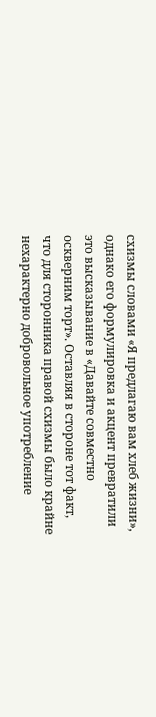схизмы словами «Я предлагаю вам хлеб жизни», однако его формулировка и акцент превратили это высказывание в «Давайте совместно оскверним торт». Оставляя в стороне тот факт, что для сторонника правой схизмы было крайне нехарактерно добровольное употребление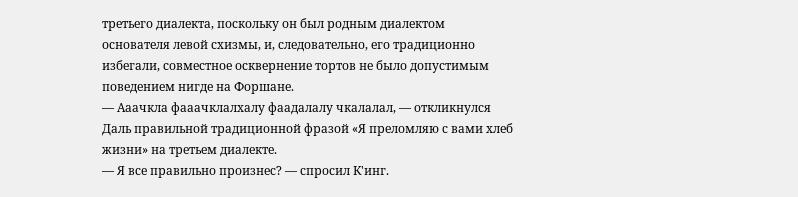третьего диалекта, поскольку он был родным диалектом основателя левой схизмы, и, следовательно, его традиционно избегали, совместное осквернение тортов не было допустимым поведением нигде на Форшане.
— Ааачкла фааачклалхалу фаадалалу чкалалал, — откликнулся Даль правильной традиционной фразой «Я преломляю с вами хлеб жизни» на третьем диалекте.
— Я все правильно произнес? — спросил К'инг.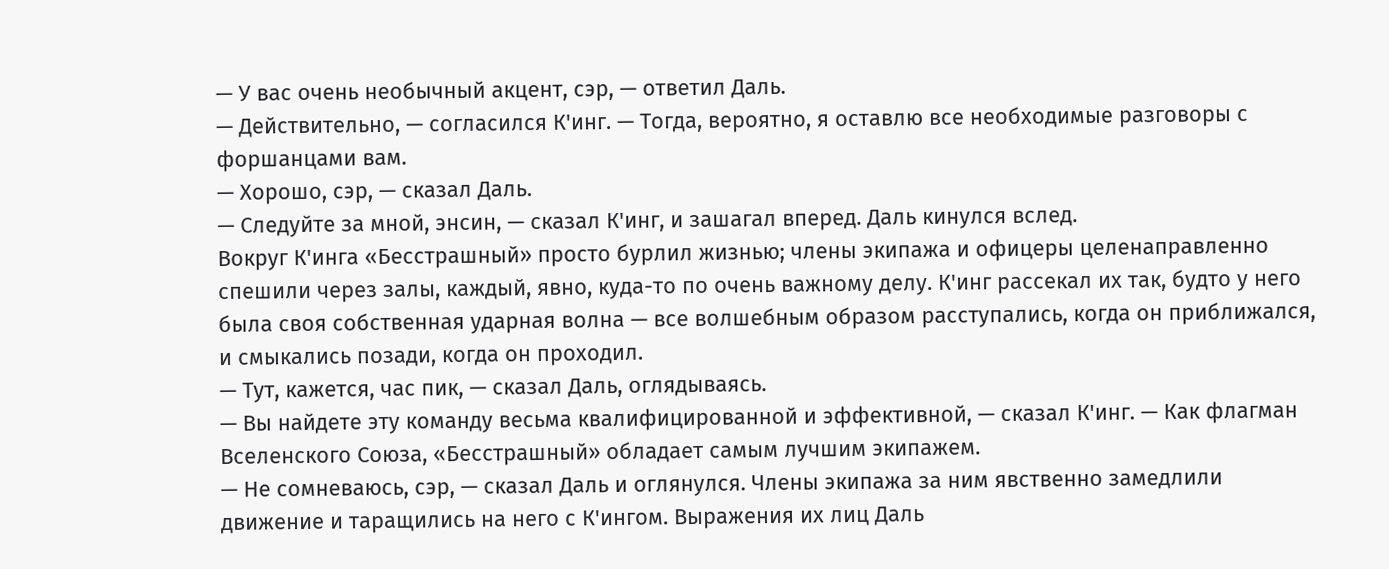— У вас очень необычный акцент, сэр, — ответил Даль.
— Действительно, — согласился К'инг. — Тогда, вероятно, я оставлю все необходимые разговоры с форшанцами вам.
— Хорошо, сэр, — сказал Даль.
— Следуйте за мной, энсин, — сказал К'инг, и зашагал вперед. Даль кинулся вслед.
Вокруг К'инга «Бесстрашный» просто бурлил жизнью; члены экипажа и офицеры целенаправленно спешили через залы, каждый, явно, куда-то по очень важному делу. К'инг рассекал их так, будто у него была своя собственная ударная волна — все волшебным образом расступались, когда он приближался, и смыкались позади, когда он проходил.
— Тут, кажется, час пик, — сказал Даль, оглядываясь.
— Вы найдете эту команду весьма квалифицированной и эффективной, — сказал К'инг. — Как флагман Вселенского Союза, «Бесстрашный» обладает самым лучшим экипажем.
— Не сомневаюсь, сэр, — сказал Даль и оглянулся. Члены экипажа за ним явственно замедлили движение и таращились на него с К'ингом. Выражения их лиц Даль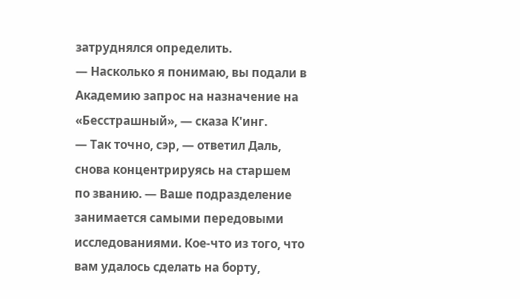затруднялся определить.
— Насколько я понимаю, вы подали в Академию запрос на назначение на «Бесстрашный», — сказа К'инг.
— Так точно, сэр, — ответил Даль, снова концентрируясь на старшем по званию. — Ваше подразделение занимается самыми передовыми исследованиями. Кое-что из того, что вам удалось сделать на борту,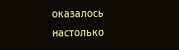оказалось настолько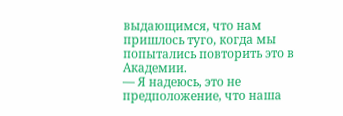выдающимся, что нам пришлось туго, когда мы попытались повторить это в Академии.
— Я надеюсь, это не предположение, что наша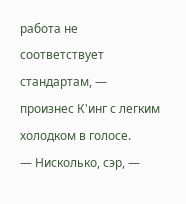работа не соответствует стандартам, — произнес К'инг с легким холодком в голосе.
— Нисколько, сэр, —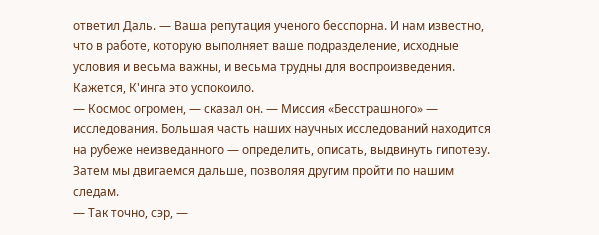ответил Даль. — Ваша репутация ученого бесспорна. И нам известно, что в работе, которую выполняет ваше подразделение, исходные условия и весьма важны, и весьма трудны для воспроизведения.
Кажется, К'инга это успокоило.
— Космос огромен, — сказал он. — Миссия «Бесстрашного» — исследования. Большая часть наших научных исследований находится на рубеже неизведанного — определить, описать, выдвинуть гипотезу. Затем мы двигаемся дальше, позволяя другим пройти по нашим следам.
— Так точно, сэр, —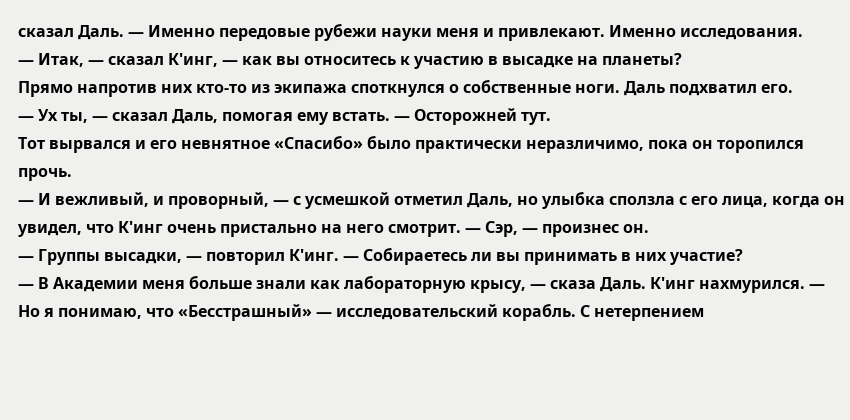сказал Даль. — Именно передовые рубежи науки меня и привлекают. Именно исследования.
— Итак, — сказал К'инг, — как вы относитесь к участию в высадке на планеты?
Прямо напротив них кто-то из экипажа споткнулся о собственные ноги. Даль подхватил его.
— Ух ты, — сказал Даль, помогая ему встать. — Осторожней тут.
Тот вырвался и его невнятное «Спасибо» было практически неразличимо, пока он торопился прочь.
— И вежливый, и проворный, — с усмешкой отметил Даль, но улыбка сползла с его лица, когда он увидел, что К'инг очень пристально на него смотрит. — Сэр, — произнес он.
— Группы высадки, — повторил К'инг. — Собираетесь ли вы принимать в них участие?
— В Академии меня больше знали как лабораторную крысу, — сказа Даль. К'инг нахмурился. — Но я понимаю, что «Бесстрашный» — исследовательский корабль. С нетерпением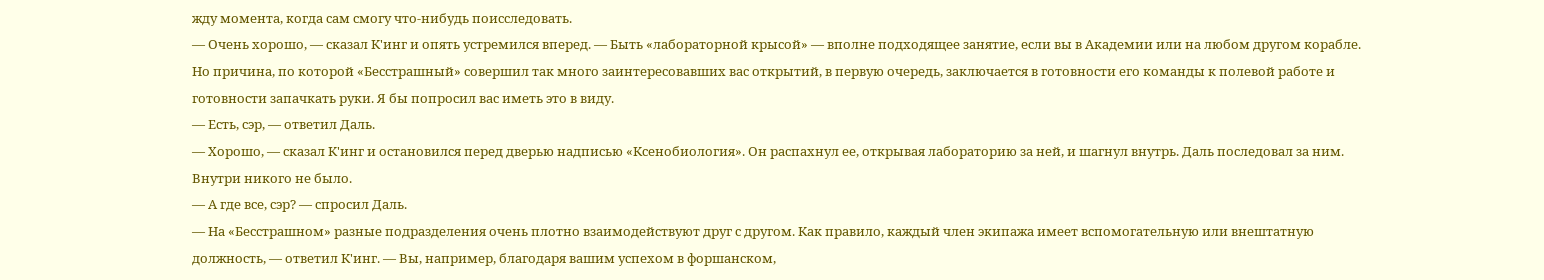жду момента, когда сам смогу что-нибудь поисследовать.
— Очень хорошо, — сказал К'инг и опять устремился вперед. — Быть «лабораторной крысой» — вполне подходящее занятие, если вы в Академии или на любом другом корабле. Но причина, по которой «Бесстрашный» совершил так много заинтересовавших вас открытий, в первую очередь, заключается в готовности его команды к полевой работе и готовности запачкать руки. Я бы попросил вас иметь это в виду.
— Есть, сэр, — ответил Даль.
— Хорошо, — сказал К'инг и остановился перед дверью надписью «Ксенобиология». Он распахнул ее, открывая лабораторию за ней, и шагнул внутрь. Даль последовал за ним.
Внутри никого не было.
— А где все, сэр? — спросил Даль.
— На «Бесстрашном» разные подразделения очень плотно взаимодействуют друг с другом. Как правило, каждый член экипажа имеет вспомогательную или внештатную должность, — ответил К'инг. — Вы, например, благодаря вашим успехом в форшанском,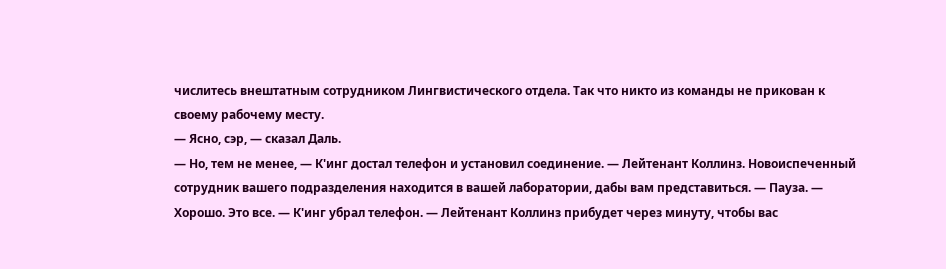числитесь внештатным сотрудником Лингвистического отдела. Так что никто из команды не прикован к своему рабочему месту.
— Ясно, сэр, — сказал Даль.
— Но, тем не менее, — К'инг достал телефон и установил соединение. — Лейтенант Коллинз. Новоиспеченный сотрудник вашего подразделения находится в вашей лаборатории, дабы вам представиться. — Пауза. — Хорошо. Это все. — К'инг убрал телефон. — Лейтенант Коллинз прибудет через минуту, чтобы вас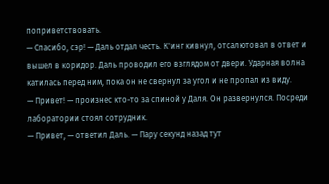поприветствовать.
— Спасибо, сэр! — Даль отдал честь. К'инг кивнул, отсалютовал в ответ и вышел в коридор. Даль проводил его взглядом от двери. Ударная волна катилась перед ним, пока он не свернул за угол и не пропал из виду.
— Привет! — произнес кто-то за спиной у Даля. Он развернулся. Посреди лаборатории стоял сотрудник.
— Привет, — ответил Даль. — Пару секунд назад тут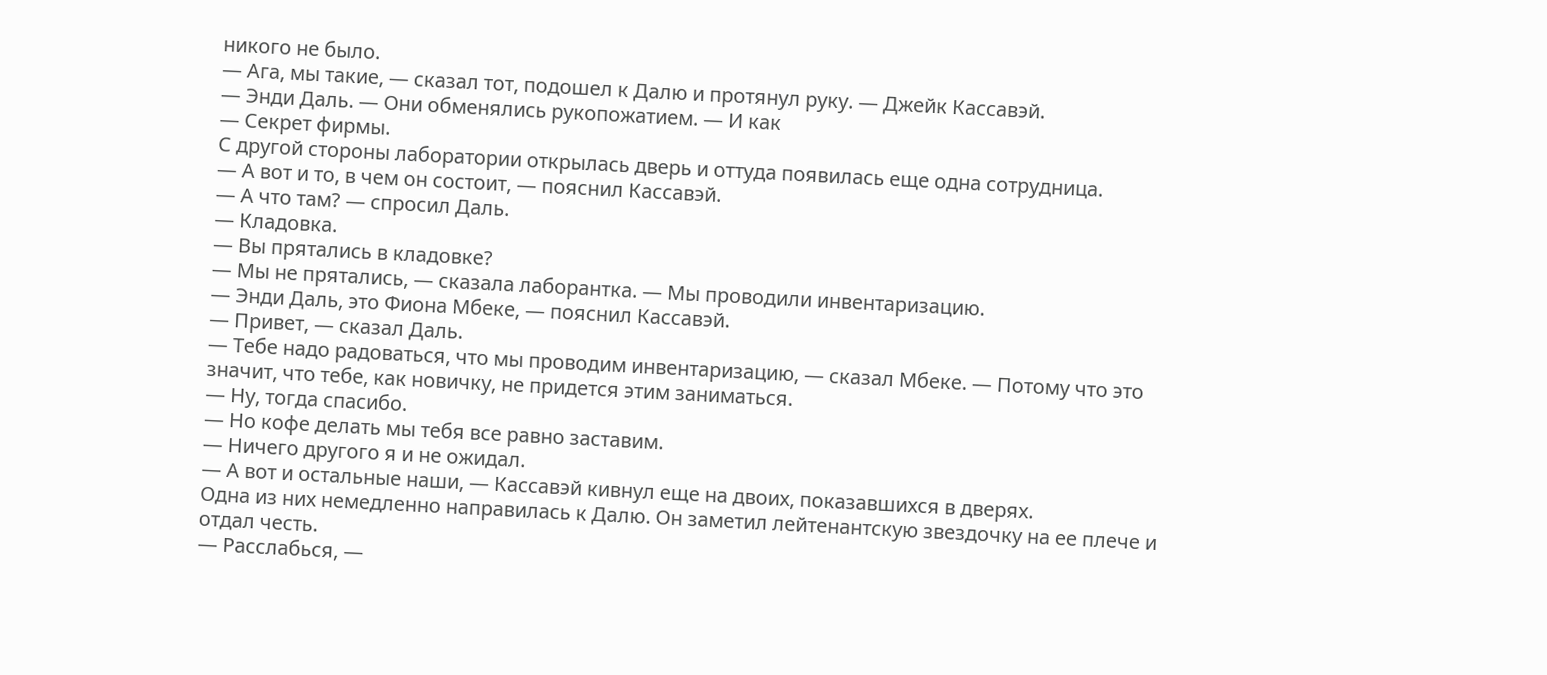никого не было.
— Ага, мы такие, — сказал тот, подошел к Далю и протянул руку. — Джейк Кассавэй.
— Энди Даль. — Они обменялись рукопожатием. — И как
— Секрет фирмы.
С другой стороны лаборатории открылась дверь и оттуда появилась еще одна сотрудница.
— А вот и то, в чем он состоит, — пояснил Кассавэй.
— А что там? — спросил Даль.
— Кладовка.
— Вы прятались в кладовке?
— Мы не прятались, — сказала лаборантка. — Мы проводили инвентаризацию.
— Энди Даль, это Фиона Мбеке, — пояснил Кассавэй.
— Привет, — сказал Даль.
— Тебе надо радоваться, что мы проводим инвентаризацию, — сказал Мбеке. — Потому что это значит, что тебе, как новичку, не придется этим заниматься.
— Ну, тогда спасибо.
— Но кофе делать мы тебя все равно заставим.
— Ничего другого я и не ожидал.
— А вот и остальные наши, — Кассавэй кивнул еще на двоих, показавшихся в дверях.
Одна из них немедленно направилась к Далю. Он заметил лейтенантскую звездочку на ее плече и отдал честь.
— Расслабься, —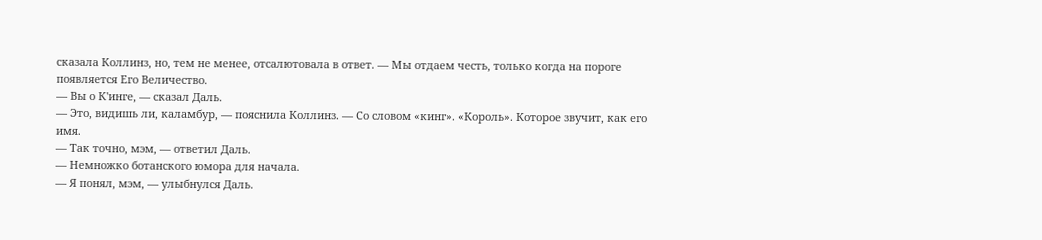сказала Коллинз, но, тем не менее, отсалютовала в ответ. — Мы отдаем честь, только когда на пороге появляется Его Величество.
— Вы о К'инге, — сказал Даль.
— Это, видишь ли, каламбур, — пояснила Коллинз. — Со словом «кинг». «Король». Которое звучит, как его имя.
— Так точно, мэм, — ответил Даль.
— Немножко ботанского юмора для начала.
— Я понял, мэм, — улыбнулся Даль.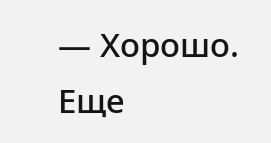— Хорошо. Еще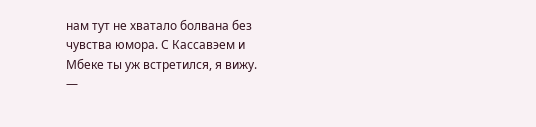нам тут не хватало болвана без чувства юмора. С Кассавэем и Мбеке ты уж встретился, я вижу.
—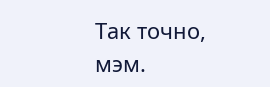Так точно, мэм.